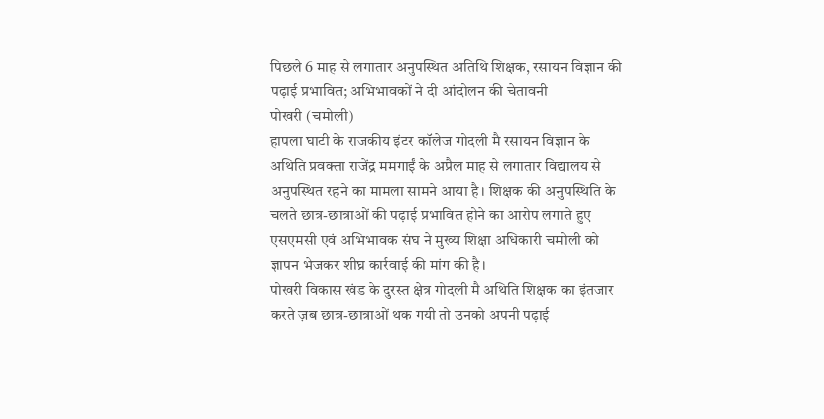पिछले 6 माह से लगातार अनुपस्थित अतिथि शिक्षक, रसायन विज्ञान की पढ़ाई प्रभावित; अभिभावकों ने दी आंदोलन की चेतावनी
पोखरी (चमोली)
हापला घाटी के राजकीय इंटर कॉलेज गोदली मै रसायन विज्ञान के अथिति प्रवक्ता राजेंद्र ममगाईं के अप्रैल माह से लगातार विद्यालय से अनुपस्थित रहने का मामला सामने आया है। शिक्षक की अनुपस्थिति के चलते छात्र-छात्राओं की पढ़ाई प्रभावित होने का आरोप लगाते हुए एसएमसी एवं अभिभावक संघ ने मुख्य शिक्षा अधिकारी चमोली को ज्ञापन भेजकर शीघ्र कार्रवाई की मांग की है।
पोखरी विकास खंड के दुरस्त क्षेत्र गोदली मै अथिति शिक्षक का इंतजार करते ज़ब छात्र-छात्राओं थक गयी तो उनको अपनी पढ़ाई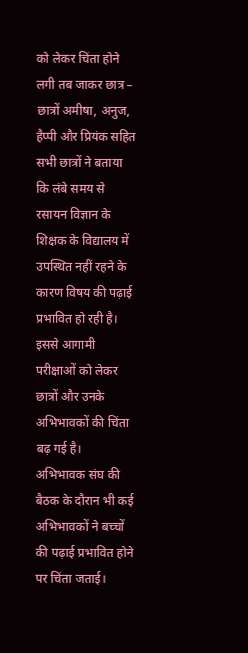को लेकर चिंता होने लगी तब जाकर छात्र – छात्रों अमीषा, अनुज, हैप्पी और प्रियंक सहित सभी छात्रों ने बताया कि लंबे समय से रसायन विज्ञान के शिक्षक के विद्यालय में उपस्थित नहीं रहने के कारण विषय की पढ़ाई प्रभावित हो रही है। इससे आगामी परीक्षाओं को लेकर छात्रों और उनके अभिभावकों की चिंता बढ़ गई है।
अभिभावक संघ की बैठक के दौरान भी कई अभिभावकों ने बच्चों की पढ़ाई प्रभावित होने पर चिंता जताई।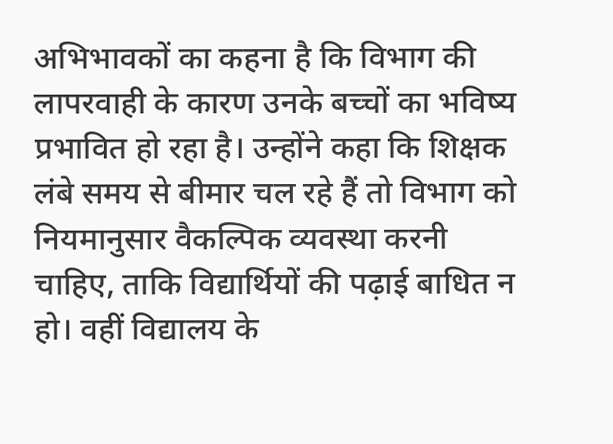अभिभावकों का कहना है कि विभाग की लापरवाही के कारण उनके बच्चों का भविष्य प्रभावित हो रहा है। उन्होंने कहा कि शिक्षक लंबे समय से बीमार चल रहे हैं तो विभाग को नियमानुसार वैकल्पिक व्यवस्था करनी चाहिए, ताकि विद्यार्थियों की पढ़ाई बाधित न हो। वहीं विद्यालय के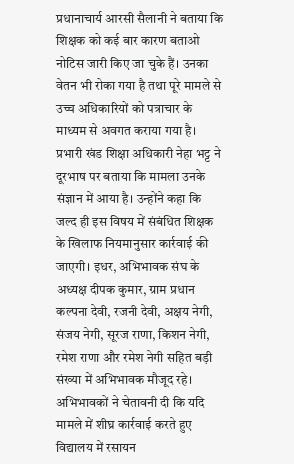प्रधानाचार्य आरसी सैलानी ने बताया कि शिक्षक को कई बार कारण बताओ नोटिस जारी किए जा चुके हैं। उनका वेतन भी रोका गया है तथा पूरे मामले से उच्च अधिकारियों को पत्राचार के माध्यम से अवगत कराया गया है।
प्रभारी खंड शिक्षा अधिकारी नेहा भट्ट ने दूरभाष पर बताया कि मामला उनके संज्ञान में आया है। उन्होंने कहा कि जल्द ही इस विषय में संबंधित शिक्षक के खिलाफ नियमानुसार कार्रवाई की जाएगी। इधर, अभिभावक संघ के अध्यक्ष दीपक कुमार, ग्राम प्रधान कल्पना देवी, रजनी देवी, अक्षय नेगी, संजय नेगी, सूरज राणा, किशन नेगी, रमेश राणा और रमेश नेगी सहित बड़ी संख्या में अभिभावक मौजूद रहे। अभिभावकों ने चेतावनी दी कि यदि मामले में शीघ्र कार्रवाई करते हुए विद्यालय में रसायन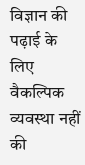विज्ञान की पढ़ाई के लिए वैकल्पिक व्यवस्था नहीं की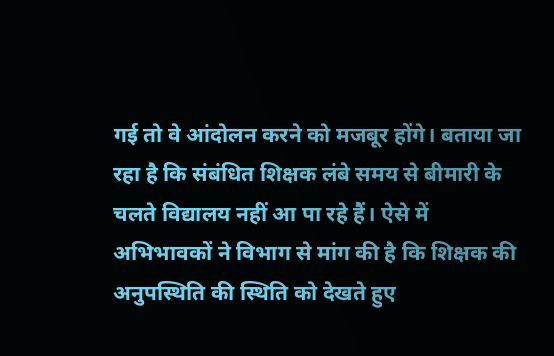गई तो वे आंदोलन करने को मजबूर होंगे। बताया जा रहा है कि संबंधित शिक्षक लंबे समय से बीमारी के चलते विद्यालय नहीं आ पा रहे हैं। ऐसे में अभिभावकों ने विभाग से मांग की है कि शिक्षक की अनुपस्थिति की स्थिति को देखते हुए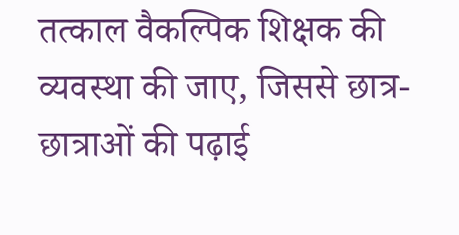तत्काल वैकल्पिक शिक्षक की व्यवस्था की जाए, जिससे छात्र-छात्राओं की पढ़ाई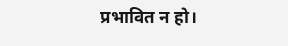प्रभावित न हो।